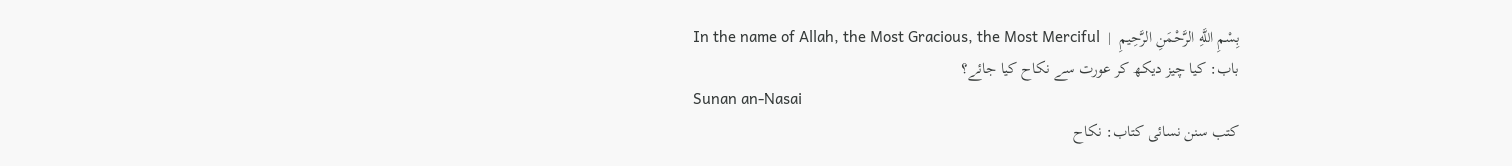بِسْمِ اللَّهِ الرَّحْمَنِ الرَّحِيمِ  |  In the name of Allah, the Most Gracious, the Most Merciful
باب: کیا چیز دیکھ کر عورت سے نکاح کیا جائے؟
Sunan an-Nasai
کتب سنن نسائی کتاب: نکاح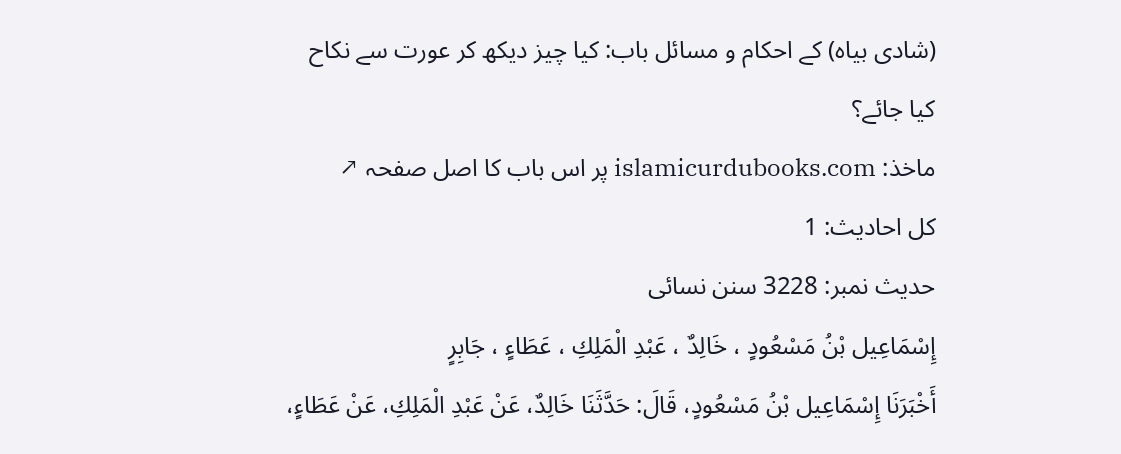(شادی بیاہ) کے احکام و مسائل باب: کیا چیز دیکھ کر عورت سے نکاح کیا جائے؟
ماخذ: islamicurdubooks.com پر اس باب کا اصل صفحہ ↗
کل احادیث: 1
حدیث نمبر: 3228 سنن نسائی
إِسْمَاعِيل بْنُ مَسْعُودٍ ، خَالِدٌ ، عَبْدِ الْمَلِكِ ، عَطَاءٍ ، جَابِرٍ
أَخْبَرَنَا إِسْمَاعِيل بْنُ مَسْعُودٍ، قَالَ: حَدَّثَنَا خَالِدٌ، عَنْ عَبْدِ الْمَلِكِ، عَنْ عَطَاءٍ،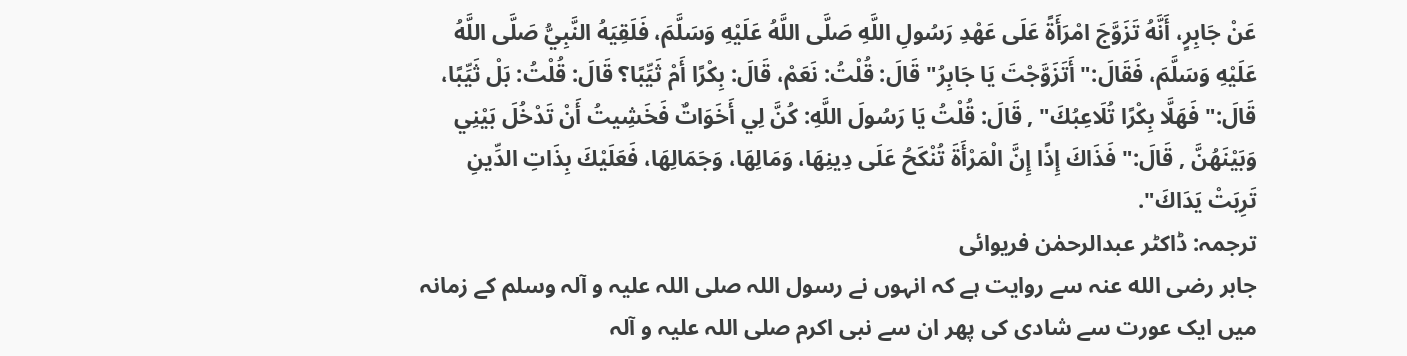عَنْ جَابِرٍ، أَنَّهُ تَزَوَّجَ امْرَأَةً عَلَى عَهْدِ رَسُولِ اللَّهِ صَلَّى اللَّهُ عَلَيْهِ وَسَلَّمَ، فَلَقِيَهُ النَّبِيُّ صَلَّى اللَّهُ عَلَيْهِ وَسَلَّمَ، فَقَالَ:" أَتَزَوَّجْتَ يَا جَابِرُ" قَالَ: قُلْتُ: نَعَمْ، قَالَ: بِكْرًا أَمْ ثَيِّبًا؟ قَالَ: قُلْتُ: بَلْ ثَيِّبًا، قَالَ:" فَهَلَّا بِكْرًا تُلَاعِبُكَ" , قَالَ: قُلْتُ يَا رَسُولَ اللَّهِ: كُنَّ لِي أَخَوَاتٌ فَخَشِيتُ أَنْ تَدْخُلَ بَيْنِي وَبَيْنَهُنَّ , قَالَ:" فَذَاكَ إِذًا إِنَّ الْمَرْأَةَ تُنْكَحُ عَلَى دِينِهَا، وَمَالِهَا، وَجَمَالِهَا، فَعَلَيْكَ بِذَاتِ الدِّينِ تَرِبَتْ يَدَاكَ".
ترجمہ: ڈاکٹر عبدالرحمٰن فریوائی
جابر رضی الله عنہ سے روایت ہے کہ انہوں نے رسول اللہ صلی اللہ علیہ و آلہ وسلم کے زمانہ میں ایک عورت سے شادی کی پھر ان سے نبی اکرم صلی اللہ علیہ و آلہ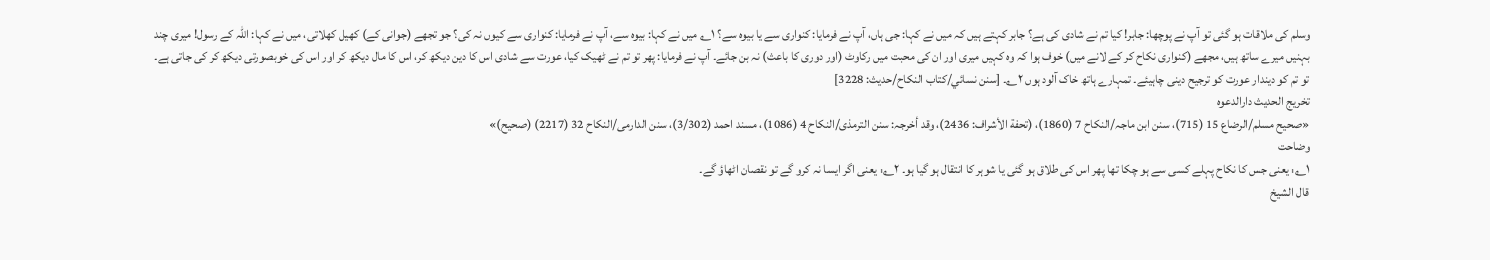وسلم کی ملاقات ہو گئی تو آپ نے پوچھا: جابر! کیا تم نے شادی کی ہے؟ جابر کہتے ہیں کہ میں نے کہا: جی ہاں، آپ نے فرمایا: کنواری سے یا بیوہ سے؟ ۱؎ میں نے کہا: بیوہ سے، آپ نے فرمایا: کنواری سے کیوں نہ کی؟ جو تجھے (جوانی کے) کھیل کھلاتی، میں نے کہا: اللہ کے رسول! میری چند بہنیں میرے ساتھ ہیں، مجھے (کنواری نکاح کر کے لانے میں) خوف ہوا کہ وہ کہیں میری اور ان کی محبت میں رکاوٹ (اور دوری کا باعث) نہ بن جائے۔ آپ نے فرمایا: پھر تو تم نے ٹھیک کیا، عورت سے شادی اس کا دین دیکھ کر، اس کا مال دیکھ کر اور اس کی خوبصورتی دیکھ کر کی جاتی ہے۔ تو تم کو دیندار عورت کو ترجیح دینی چاہیئے۔ تمہارے ہاتھ خاک آلود ہوں ۲؎۔ [سنن نسائي/كتاب النكاح/حدیث: 3228]
تخریج الحدیث دارالدعوہ
«صحیح مسلم/الرضاع 15 (715)، سنن ابن ماجہ/النکاح 7 (1860)، (تحفة الأشراف: 2436)، وقد أخرجہ: سنن الترمذی/النکاح 4 (1086)، مسند احمد (3/302)، سنن الدارمی/النکاح 32 (2217) (صحیح)»
وضاحت
۱؎: یعنی جس کا نکاح پہلے کسی سے ہو چکا تھا پھر اس کی طلاق ہو گئی یا شوہر کا انتقال ہو گیا ہو۔ ۲؎: یعنی اگر ایسا نہ کرو گے تو نقصان اٹھاؤ گے۔
قال الشيخ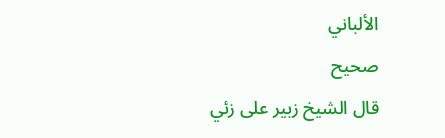الألباني
صحيح
قال الشيخ زبير على زئي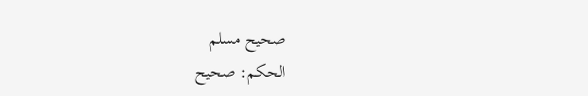صحيح مسلم
الحكم: صحيح